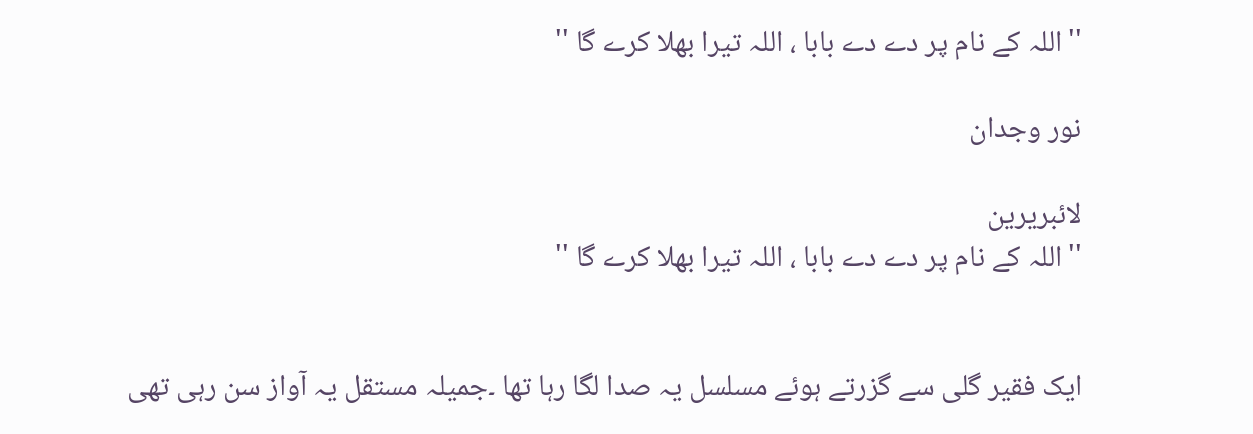''اللہ کے نام پر دے دے بابا ، اللہ تیرا بھلا کرے گا ''

نور وجدان

لائبریرین
''اللہ کے نام پر دے دے بابا ، اللہ تیرا بھلا کرے گا ''


ایک فقیر گلی سے گزرتے ہوئے مسلسل یہ صدا لگا رہا تھا ۔جمیلہ مستقل یہ آواز سن رہی تھی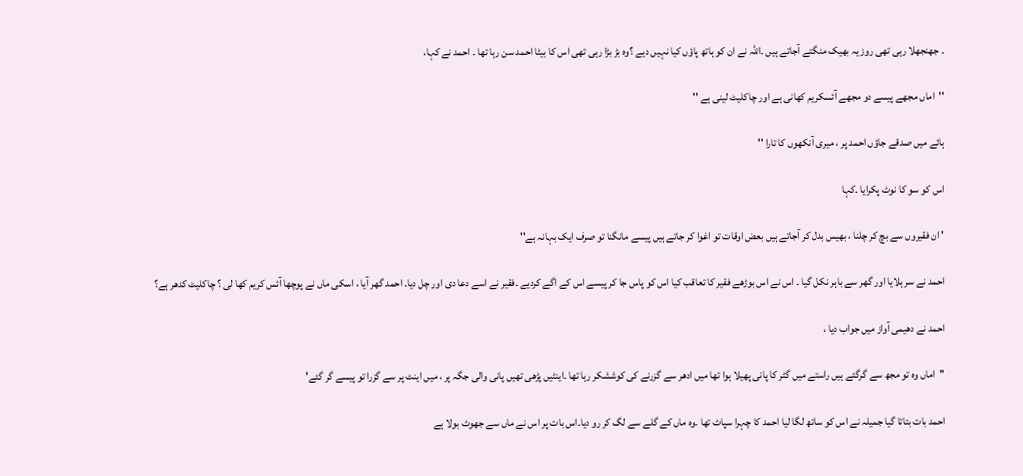۔ جھنجھلا رہی تھی روز یہ بھیک منگتے آجاتے ہیں ۔اللہ نے ان کو ہاتھ پاؤں کیا نہیں دیے ؟وہ بڑ بڑا رہی تھی اس کا بیٹا احمد سن رہا تھا ۔ احمد نے کہا،

''اماں مجھے پیسے دو مجھے آئسکریم کھانی ہے اور چاکلیٹ لینی ہے ''

ہائے میں صدقے جاؤں احمد پر ، میری آنکھوں کا تارا ''

اس کو سو کا نوٹ پکرایا ۔کہا

' ان فقیروں سے بچ کر چلنا ، بھیس بدل کر آجاتے ہیں بعض اوقات تو اغوا کر جاتے ہیں پیسے مانگنا تو صرف ایک بہانہ ہے''

احمد نے سر ہلایا اور گھر سے باہر نکل گیا ۔ اس نے اس بوڑھے فقیر کا تعاقب کیا اس کو پاس جا کر پیسے اس کے اگے کردیے ۔فقیر نے اسے دعا دی اور چل دیا۔ احمد گھر آیا ، اسکی ماں نے پوچھا آئس کریم کھا لی ؟ چاکلیٹ کدھر ہے؟

احمد نے دھیمی آواز میں جواب دیا ،

''اماں وہ تو مجھ سے گرگئے ہیں راستے میں گٹر کا پانی پھیلا ہوا تھا میں ادھر سے گزرنے کی کوششکر رہا تھا ۔اینٹیں پڑھی تھیں پانی والی جگہ پر ، میں اینٹ پر سے گزرا تو پیسے گر گئے'

احمد بات بتاتا گیا جمیلہ نے اس کو ساتھ لگا لیا احمد کا چہرا سپاٹ تھا ۔وہ ماں کے گلے سے لگ کر رو دیا۔اس بات پر اس نے ماں سے جھوٹ بولا ہے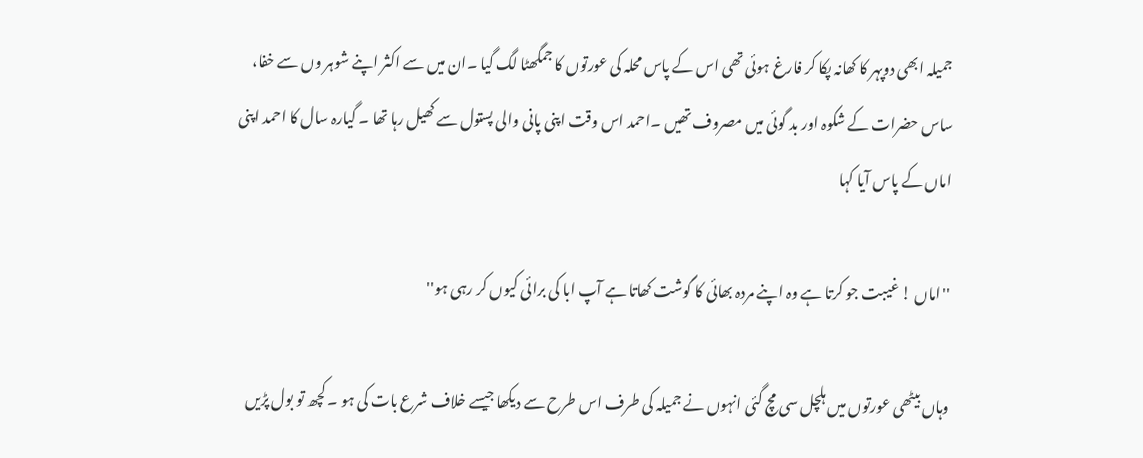جمیلہ ابھی دوپہر کا کھانہ پکا کر فارغ ہوئی تھی اس کے پاس محلہ کی عورتوں کا جمگھٹا لگ گیا ۔ان میں سے اکثر اپنے شوہر وں سے خفا، ساس حضرات کے شکوہ اور بد گوئی میں مصروف تھیں ۔احمد اس وقت اپنی پانی والی پستول سے کھیل رہا تھا ۔ گیارہ سال کا احمد اپنی اماں کے پاس آیا کہا

''اماں ! غیبت جو کرتا ہے وہ اپنے مردہ بھائی کا گوشت کھاتا ہے آپ ابا کی برائی کیوں کر رہی ہو''

وہاں بیٹھی عورتوں میں ہلچل سی مچ گئی انہوں نے جمیلہ کی طرف اس طرح سے دیکھا جیسے خلاف شرع بات کی ہو ۔ کچھ تو بول پڑیں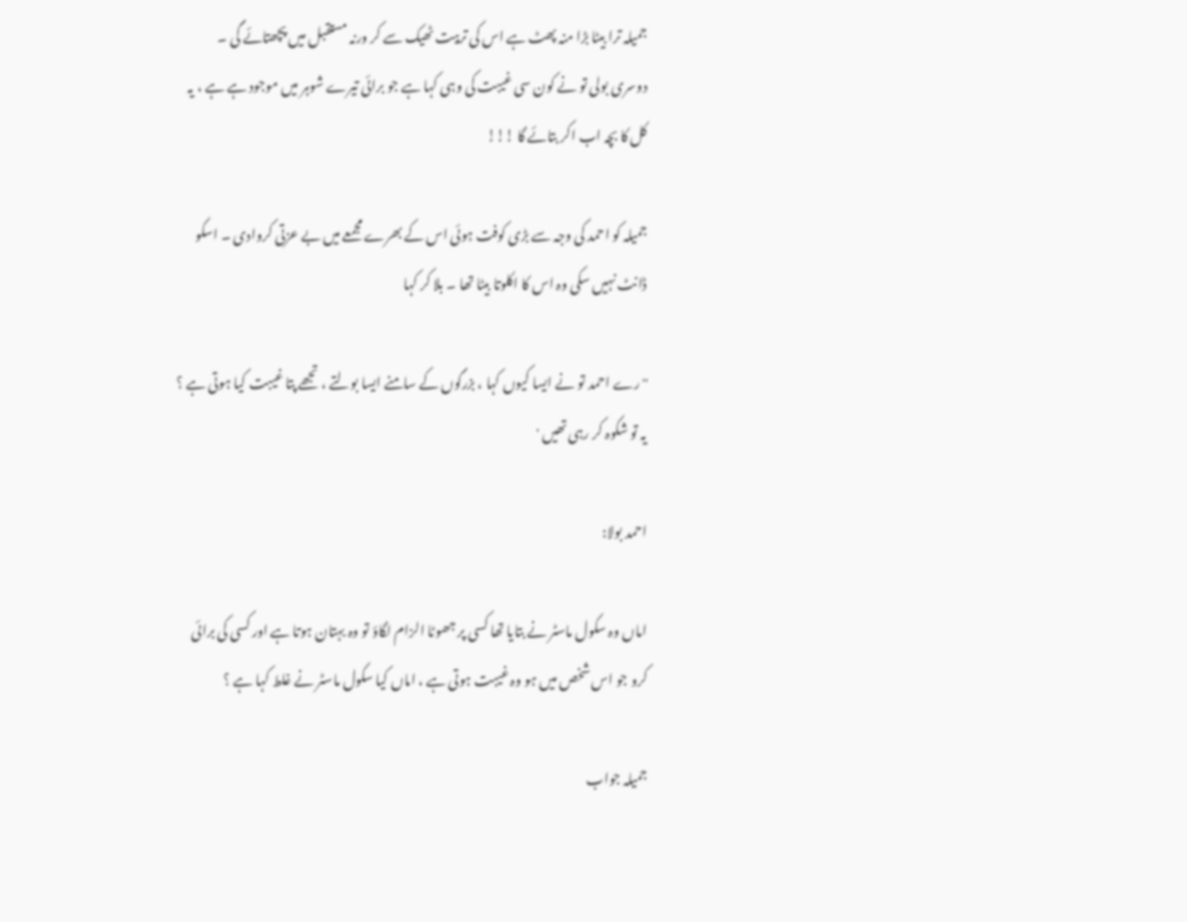جمیلہ ترا بیٹا بڑا منہ پھٹ ہے اس کی تربیت ٹھیک سے کر ورنہ مستقبل میں پچھتائے گی ۔ دوسری بولی تو نے کون سی غیبت کی وہی کہا ہے جو برائی تیرے شوہر میں موجود ہے ہے ، یہ کل کا بچہ اب اکر بتائے گا !!!

جمیلہ کو احمد کی وجہ سے بڑی کوفت ہوئی اس کے بھرے مجمعے میں بے عزتی کروادی ۔ اسکو ڈانٹ نہیں سکی وہ اس کا اکلوتا بیٹا تھا ۔ بلا کر کہا

''رے احمد تو نے ایسا کیوں کہا ، بزرگوں کے سامنے ایسا بولتے ، تجھے پتا غیبت کیا ہوتی ہے ؟ یہ تو شکوہ کر رہی تھیں '

احمد بولا:

اماں وہ سکول ماسٹر نے بتایا تھا کسی پر جھوٹا الزام لگاؤ تو وہ بہتان ہوتا ہے اور کسی کی برائی کرو جو اس شخص میں ہو وہ غیبت ہوتی ہے ، اماں کیا سکول ماسٹر نے غلط کہا ہے ؟

جمیلہ جواب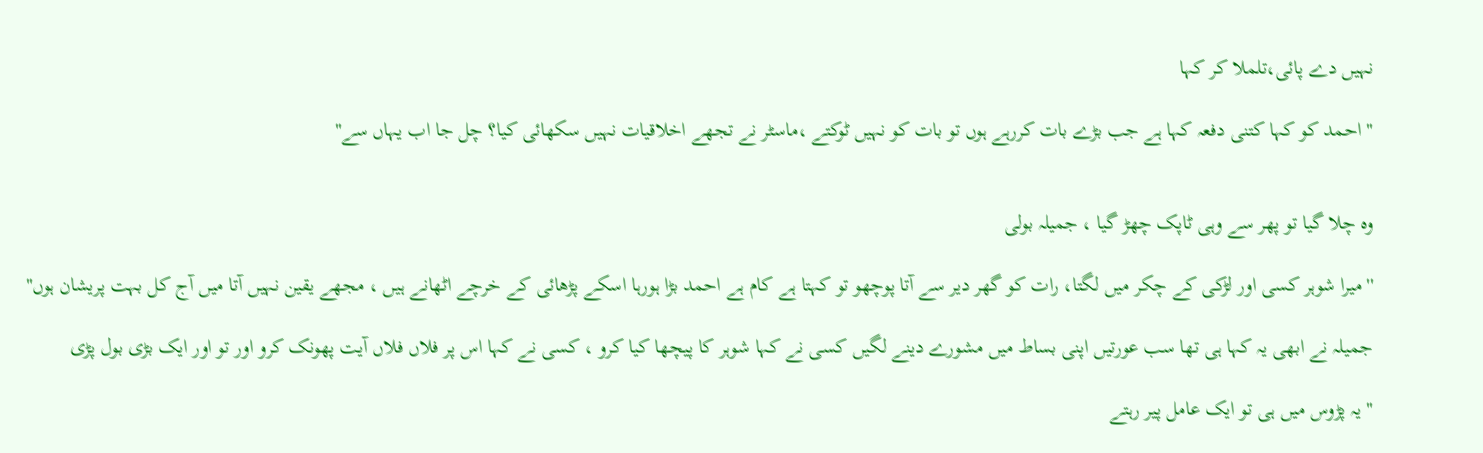نہیں دے پائی،تلملا کر کہا

'' احمد کو کہا کتنی دفعہ کہا ہے جب بڑے بات کررہے ہوں تو بات کو نہیں ٹوکتے ،ماسٹر نے تجھے اخلاقیات نہیں سکھائی کیا؟ چل جا اب یہاں سے''


وہ چلا گیا تو پھر سے وہی ٹاپک چھڑ گیا ، جمیلہ بولی

'' میرا شوہر کسی اور لڑکی کے چکر میں لگتا، رات کو گھر دیر سے آتا پوچھو تو کہتا ہے کام ہے احمد بڑا ہورہا اسکے پڑھائی کے خرچے اٹھانے ہیں ، مجھے یقین نہیں آتا میں آج کل بہت پریشان ہوں''

جمیلہ نے ابھی یہ کہا ہی تھا سب عورتیں اپنی بساط میں مشورے دینے لگیں کسی نے کہا شوہر کا پیچھا کیا کرو ، کسی نے کہا اس پر فلاں فلاں آیت پھونک کرو اور تو اور ایک بڑی بول پڑی

'' یہ پڑوس میں ہی تو ایک عامل پیر رہتے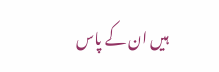ہیں ان کے پاس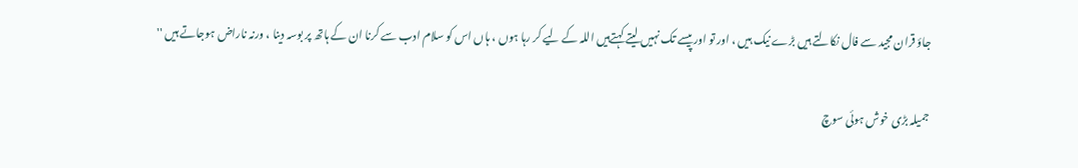جاؤ قران مجید سے فال نکالتے ہیں بڑے نیک ہیں ، اور تو اور پیسے تک نہیں لیتے کہتےہیں اللہ کے لیے کر رہا ہوں ، ہاں اس کو سلام ادب سے کرنا ان کے ہاتھ پر بوسہ دینا ، ورنہ ناراض ہوجاتے ہیں ''

جمیلہ بڑی خوش ہوئی سوچ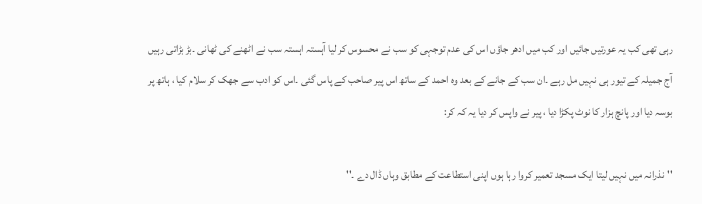رہی تھی کب یہ عورتیں جائیں اور کب میں ادھر جاؤں اس کی عدم توجہی کو سب نے محسوس کر لیا آہستہ اہستہ سب نے اٹھنے کی ٹھانی ۔بڑ بڑاتی رہیں آج جمیلہ کے تیور ہی نہیں مل رہے ۔ان سب کے جانے کے بعد وہ احمد کے ساتھ اس پیر صاحب کے پاس گئی ۔اس کو ادب سے جھک کر سلام کیا ، ہاتھ پر بوسہ دیا اور پانچ ہزار کا نوٹ پکڑا دیا ، پیر نے واپس کر دیا یہ کہ کر:

''نذرانہ میں نہیں لیتا ایک مسجد تعمیر کروا رہا ہوں اپنی استطاعت کے مطابق وہاں ڈال دے ۔''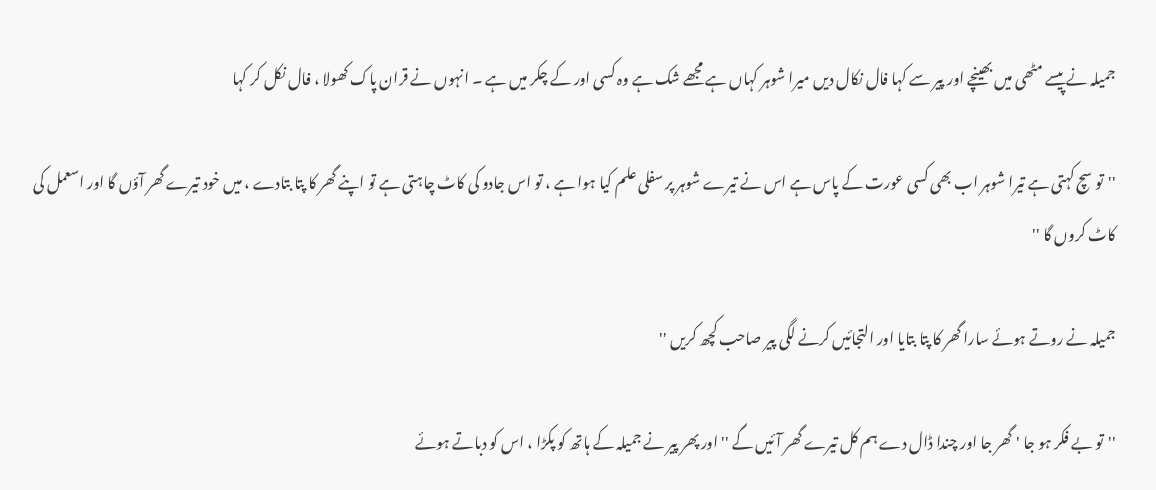جمیلہ نے پیسے مٹھی میں بھینچے اور پیر سے کہا فال نکال دیں میرا شوہر کہاں ہے مجھے شک ہے وہ کسی اور کے چکر میں ہے ۔ انہوں نے قران پاک کھولا ، فال نکل کر کہا

''تو سچ کہتی ہے تیرا شوہر اب بھی کسی عورت کے پاس ہے اس نے تیرے شوہر پر سفلی علم کیا ہوا ہے ، تو اس جادو کی کاٹ چاہتی ہے تو اپنے گھر کا پتا بتادے ، میں خود تیرے گھر آؤں گا اور اسعمل کی کاٹ کروں گا ''

جمیلہ نے روتے ہوئے سارا گھر کا پتا بتایا اور التجائیں کرنے لگی پیر صاحب کچھ کریں ''

''تو بے فکر ہو جا ' گھر جا اور چندا ڈال دے ہم کل تیرے گھر آئیں گے ''اور پھر پیر نے جمیلہ کے ہاتھ کو پکڑا ، اس کو دباتے ہوئے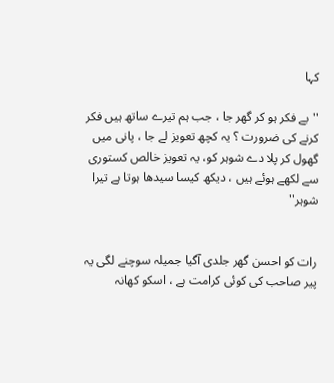کہا

''بے فکر ہو کر گھر جا ، جب ہم تیرے ساتھ ہیں فکر کرنے کی ضرورت ؟ یہ کچھ تعویز لے جا ، پانی میں گھول کر پلا دے شوہر کو، یہ تعویز خالص کستوری سے لکھے ہوئے ہیں ، دیکھ کیسا سیدھا ہوتا ہے تیرا شوہر''


رات کو احسن گھر جلدی آگیا جمیلہ سوچنے لگی یہ پیر صاحب کی کوئی کرامت ہے ، اسکو کھانہ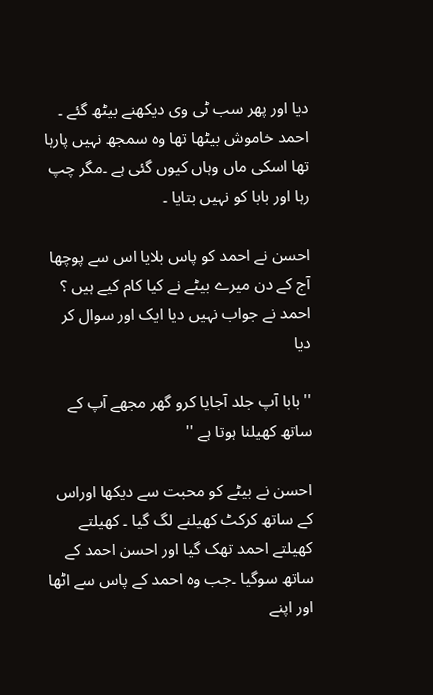دیا اور پھر سب ٹی وی دیکھنے بیٹھ گئے ۔ احمد خاموش بیٹھا تھا وہ سمجھ نہیں پارہا تھا اسکی ماں وہاں کیوں گئی ہے ۔مگر چپ رہا اور بابا کو نہیں بتایا ۔

احسن نے احمد کو پاس بلایا اس سے پوچھا آج کے دن میرے بیٹے نے کیا کام کیے ہیں ؟ احمد نے جواب نہیں دیا ایک اور سوال کر دیا

''بابا آپ جلد آجایا کرو گھر مجھے آپ کے ساتھ کھیلنا ہوتا ہے ''

احسن نے بیٹے کو محبت سے دیکھا اوراس کے ساتھ کرکٹ کھیلنے لگ گیا ۔ کھیلتے کھیلتے احمد تھک گیا اور احسن احمد کے ساتھ سوگیا ۔جب وہ احمد کے پاس سے اٹھا اور اپنے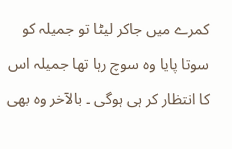کمرے میں جاکر لیٹا تو جمیلہ کو سوتا پایا وہ سوچ رہا تھا جمیلہ اس کا انتظار کر ہی ہوگی ۔ بالآخر وہ بھی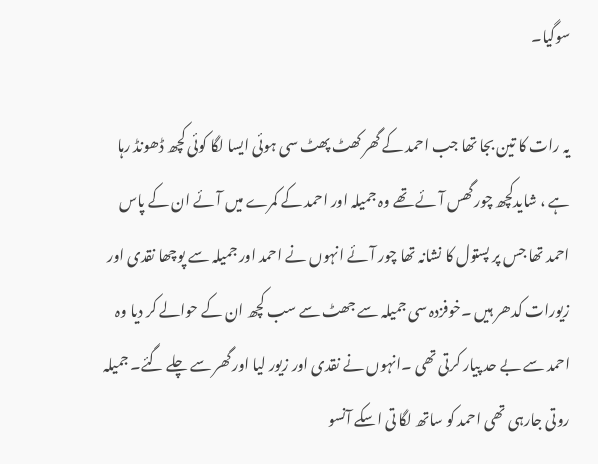سوگیا۔

یہ رات کا تین بجا تھا جب احمد کے گھر کھٹ پھٹ سی ہوئی ایسا لگا کوئی کچھ ڈھونڈ رہا ہے ، شایدکچھ چورگھس آئے تھے وہ جمیلہ اور احمد کے کمرے میں آئے ان کے پاس احمد تھا جس پر پستول کا نشانہ تھا چور آئے انہوں نے احمد اور جمیلہ سے پوچھا نقدی اور زیورات کدھر ہیں ۔خوفزدہ سی جمیلہ سے جھٹ سے سب کچھ ان کے حوالے کر دیا وہ احمد سے بے حد پیار کرتی تھی ۔انہوں نے نقدی اور زیور لیا اور گھر سے چلے گئے۔ جمیلہ روتی جارہی تھی احمد کو ساتھ لگا تی اسکے آنسو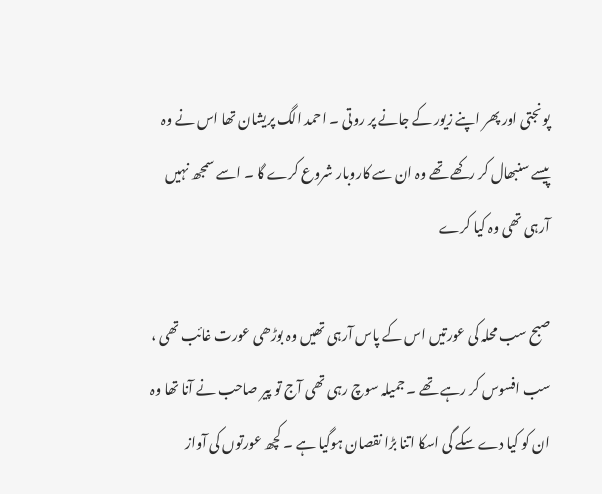پونجتی اور پھر اپنے زیور کے جانے پر روتی ۔ احمد الگ پریشان تھا اس نے وہ پیسے سنبھال کر رکھے تھے وہ ان سے کاروبار شروع کرے گا ۔ اسے سمجھ نہیں آرہی تھی وہ کیا کرے

صبح سب محلہ کی عورتیں اس کے پاس آرہی تھیں وہ بوڑھی عورت غائب تھی ، سب افسوس کر رہے تھے ۔ جمیلہ سوچ رہی تھی آج تو پیر صاحب نے آنا تھا وہ ان کو کیا دے سکے گی اسکا اتنا بڑا نقصان ہوگیا ہے ۔ کچھ عورتوں کی آواز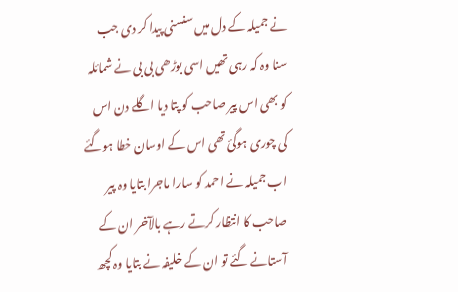نے جمیلہ کے دل میں سنسنی پیدا کر دی جب سنا وہ کہ رہی تھیں اسی بوڑھی بی بی نے شمائلہ کو بھی اس پیر صاحب کو پتا دیا اگلے دن اس کی چوری ہوگئ تھی اس کے اوسان خطا ہوگئے اب جمیلہ نے احمد کو سارا ماجرا بتایا وہ پیر صاحب کا انتظار کرتے رہے بالآخر ان کے آستانے گئے تو ان کے خلیفہ نے بتایا وہ کچھ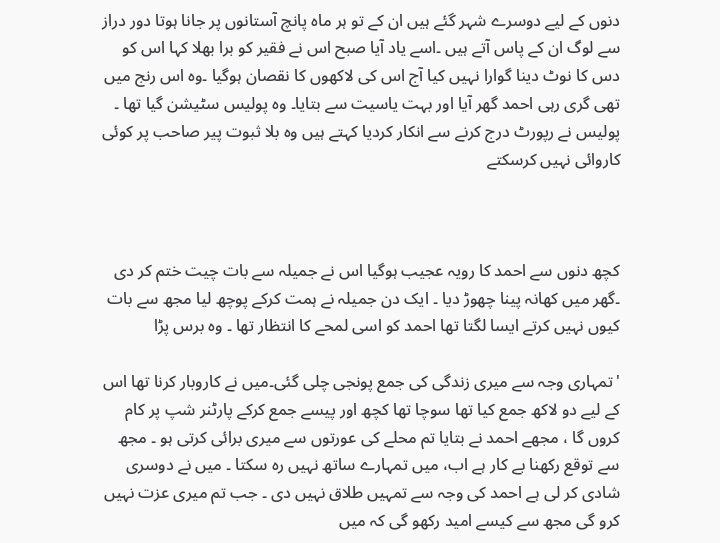دنوں کے لیے دوسرے شہر گئے ہیں ان کے تو ہر ماہ پانچ آستانوں پر جانا ہوتا دور دراز سے لوگ ان کے پاس آتے ہیں ۔اسے یاد آیا صبح اس نے فقیر کو برا بھلا کہا اس کو دس کا نوٹ دینا گوارا نہیں کیا آج اس کی لاکھوں کا نقصان ہوگیا ۔وہ اس رنج میں تھی گری رہی احمد گھر آیا اور بہت یاسیت سے بتایا۔ وہ پولیس سٹیشن گیا تھا ۔ پولیس نے رپورٹ درج کرنے سے انکار کردیا کہتے ہیں وہ بلا ثبوت پیر صاحب پر کوئی کاروائی نہیں کرسکتے



کچھ دنوں سے احمد کا رویہ عجیب ہوگیا اس نے جمیلہ سے بات چیت ختم کر دی ۔گھر میں کھانہ پینا چھوڑ دیا ۔ ایک دن جمیلہ نے ہمت کرکے پوچھ لیا مجھ سے بات کیوں نہیں کرتے ایسا لگتا تھا احمد کو اسی لمحے کا انتظار تھا ۔ وہ برس پڑا

'تمہاری وجہ سے میری زندگی کی جمع پونجی چلی گئی۔میں نے کاروبار کرنا تھا اس کے لیے دو لاکھ جمع کیا تھا سوچا تھا کچھ اور پیسے جمع کرکے پارٹنر شپ پر کام کروں گا ، مجھے احمد نے بتایا تم محلے کی عورتوں سے میری برائی کرتی ہو ۔ مجھ سے توقع رکھنا بے کار ہے اب، میں تمہارے ساتھ نہیں رہ سکتا ۔ میں نے دوسری شادی کر لی ہے احمد کی وجہ سے تمہیں طلاق نہیں دی ۔ جب تم میری عزت نہیں کرو گی مجھ سے کیسے امید رکھو گی کہ میں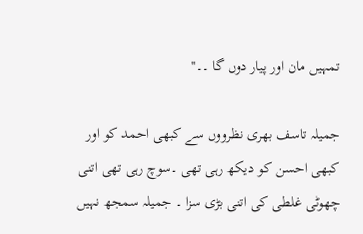تمہیں مان اور پیار دوں گا ۔۔''

جمیلہ تاسف بھری نظرووں سے کبھی احمد کو اور کبھی احسن کو دیکھ رہی تھی ۔سوچ رہی تھی اتنی چھوٹی غلطی کی اتنی بڑی سزا ۔ جمیلہ سمجھ نہیں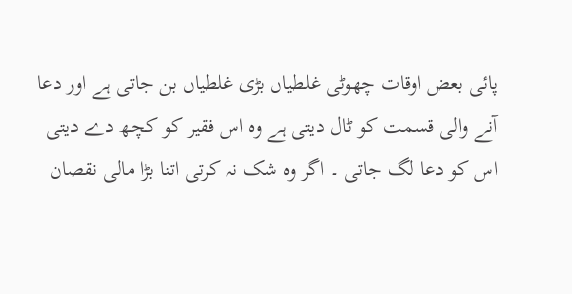پائی بعض اوقات چھوٹی غلطیاں بڑی غلطیاں بن جاتی ہے اور دعا آنے والی قسمت کو ٹال دیتی ہے وہ اس فقیر کو کچھ دے دیتی اس کو دعا لگ جاتی ۔ اگر وہ شک نہ کرتی اتنا بڑا مالی نقصان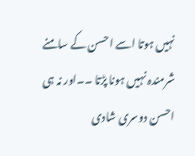نہیں ہوتا اسے احسن کے سامنے شرمندہ نہیں ہونا پڑتا ۔۔اور نہ ہی احسن دوسری شادی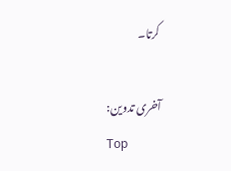کرتا۔

آخری تدوین:
Top